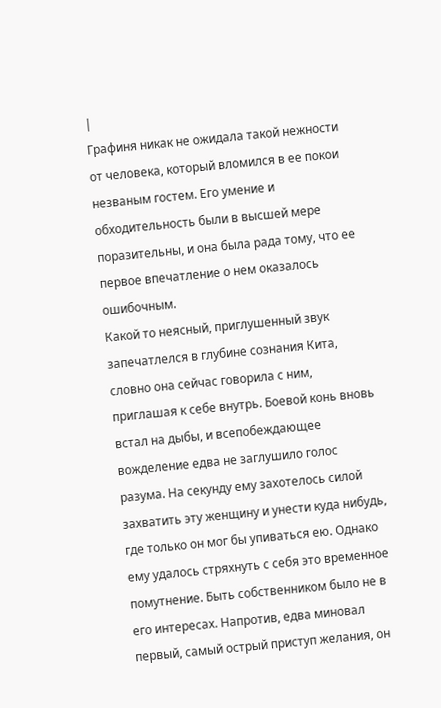|
Графиня никак не ожидала такой нежности от человека, который вломился в ее покои незваным гостем. Его умение и обходительность были в высшей мере поразительны, и она была рада тому, что ее первое впечатление о нем оказалось ошибочным.
Какой то неясный, приглушенный звук запечатлелся в глубине сознания Кита, словно она сейчас говорила с ним, приглашая к себе внутрь. Боевой конь вновь встал на дыбы, и всепобеждающее вожделение едва не заглушило голос разума. На секунду ему захотелось силой захватить эту женщину и унести куда нибудь, где только он мог бы упиваться ею. Однако ему удалось стряхнуть с себя это временное помутнение. Быть собственником было не в его интересах. Напротив, едва миновал первый, самый острый приступ желания, он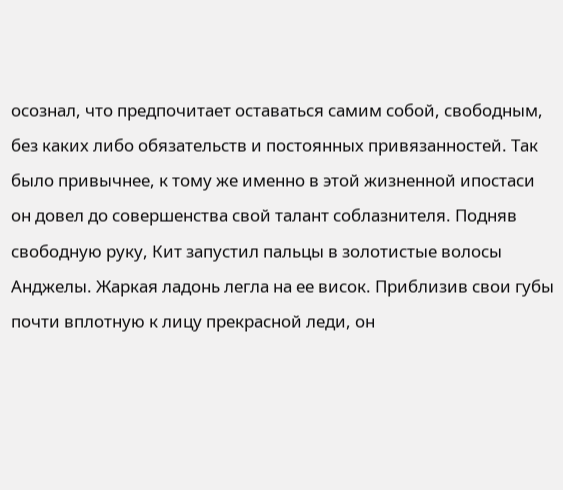осознал, что предпочитает оставаться самим собой, свободным, без каких либо обязательств и постоянных привязанностей. Так было привычнее, к тому же именно в этой жизненной ипостаси он довел до совершенства свой талант соблазнителя. Подняв свободную руку, Кит запустил пальцы в золотистые волосы Анджелы. Жаркая ладонь легла на ее висок. Приблизив свои губы почти вплотную к лицу прекрасной леди, он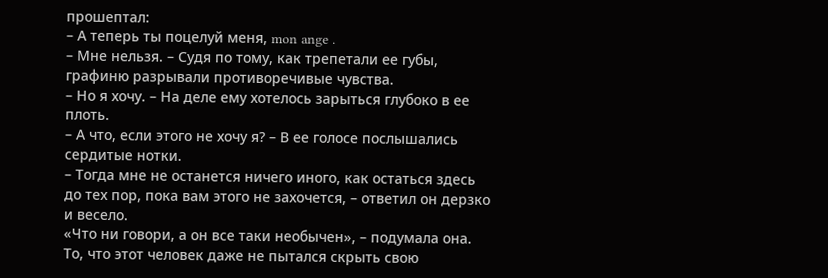прошептал:
– А теперь ты поцелуй меня, mon ange .
– Мне нельзя. – Судя по тому, как трепетали ее губы, графиню разрывали противоречивые чувства.
– Но я хочу. – На деле ему хотелось зарыться глубоко в ее плоть.
– А что, если этого не хочу я? – В ее голосе послышались сердитые нотки.
– Тогда мне не останется ничего иного, как остаться здесь до тех пор, пока вам этого не захочется, – ответил он дерзко и весело.
«Что ни говори, а он все таки необычен», – подумала она. То, что этот человек даже не пытался скрыть свою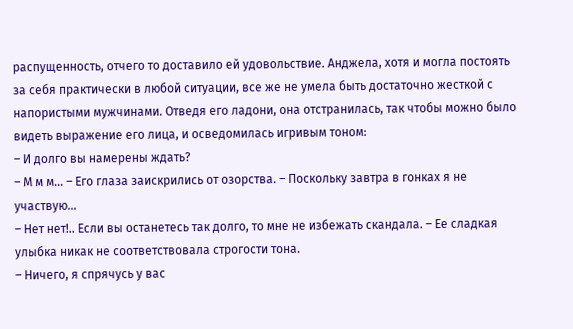распущенность, отчего то доставило ей удовольствие. Анджела, хотя и могла постоять за себя практически в любой ситуации, все же не умела быть достаточно жесткой с напористыми мужчинами. Отведя его ладони, она отстранилась, так чтобы можно было видеть выражение его лица, и осведомилась игривым тоном:
– И долго вы намерены ждать?
– М м м… – Его глаза заискрились от озорства. – Поскольку завтра в гонках я не участвую…
– Нет нет!.. Если вы останетесь так долго, то мне не избежать скандала. – Ее сладкая улыбка никак не соответствовала строгости тона.
– Ничего, я спрячусь у вас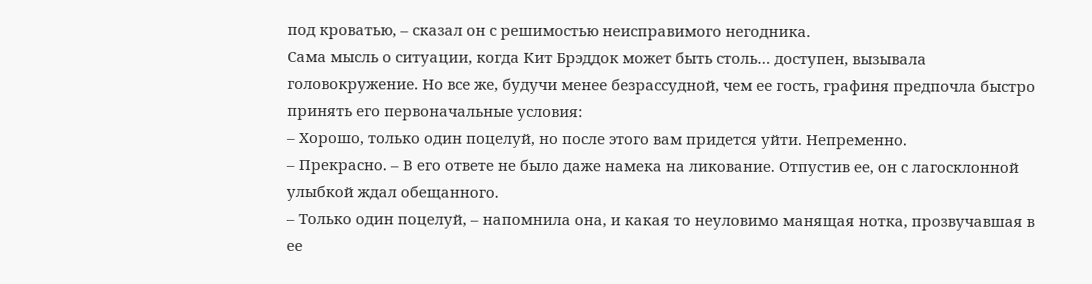под кроватью, – сказал он с решимостью неисправимого негодника.
Сама мысль о ситуации, когда Кит Брэддок может быть столь… доступен, вызывала головокружение. Но все же, будучи менее безрассудной, чем ее гость, графиня предпочла быстро принять его первоначальные условия:
– Хорошо, только один поцелуй, но после этого вам придется уйти. Непременно.
– Прекрасно. – В его ответе не было даже намека на ликование. Отпустив ее, он с лагосклонной улыбкой ждал обещанного.
– Только один поцелуй, – напомнила она, и какая то неуловимо манящая нотка, прозвучавшая в ее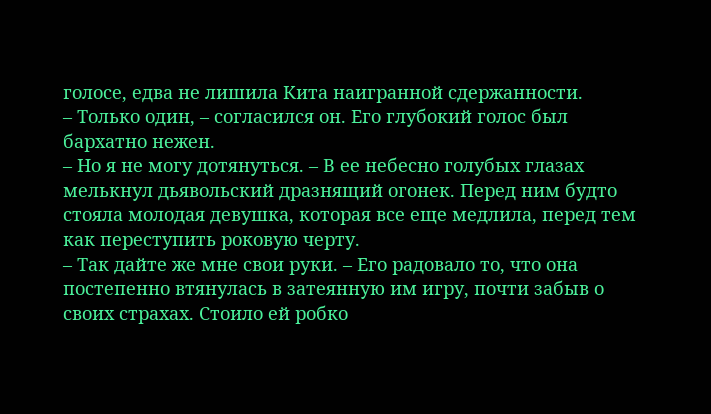голосе, едва не лишила Кита наигранной сдержанности.
– Только один, – согласился он. Его глубокий голос был бархатно нежен.
– Но я не могу дотянуться. – В ее небесно голубых глазах мелькнул дьявольский дразнящий огонек. Перед ним будто стояла молодая девушка, которая все еще медлила, перед тем как переступить роковую черту.
– Так дайте же мне свои руки. – Его радовало то, что она постепенно втянулась в затеянную им игру, почти забыв о своих страхах. Стоило ей робко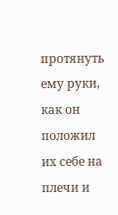протянуть ему руки, как он положил их себе на плечи и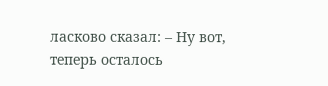ласково сказал: – Ну вот, теперь осталось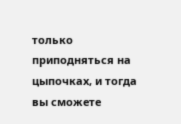только приподняться на цыпочках, и тогда вы сможете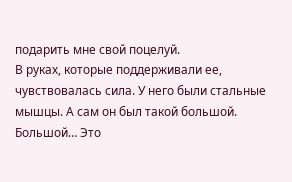подарить мне свой поцелуй.
В руках, которые поддерживали ее, чувствовалась сила. У него были стальные мышцы. А сам он был такой большой.
Большой… Это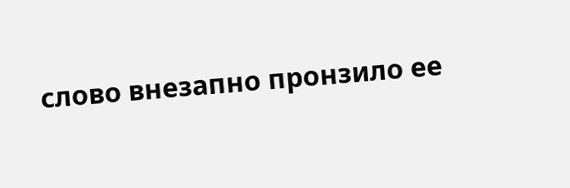слово внезапно пронзило ее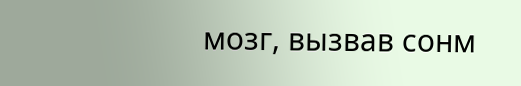мозг, вызвав сонм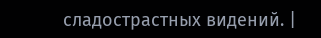сладострастных видений. |